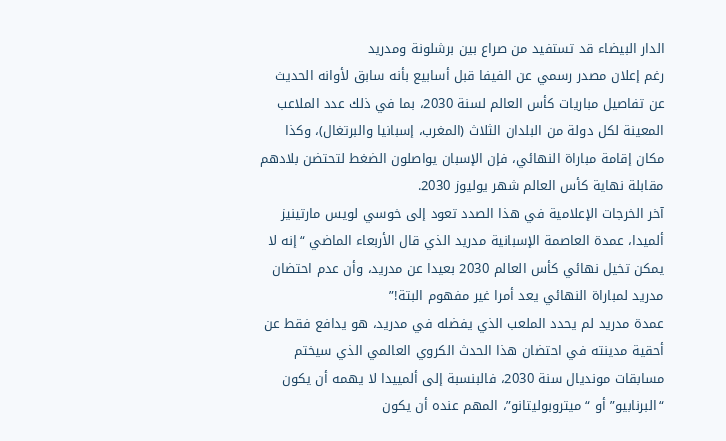الدار البيضاء قد تستفيد من صراع بين برشلونة ومدريد
رغم إعلان مصدر رسمي عن الفيفا قبل أسابيع بأنه سابق لأوانه الحديث عن تفاصيل مباريات كأس العالم لسنة 2030، بما في ذلك عدد الملاعب المعينة لكل دولة من البلدان الثلاث (المغرب، إسبانيا والبرتغال)، وكذا مكان إقامة مباراة النهائي، فإن الإسبان يواصلون الضغط لتحتضن بلادهم مقابلة نهاية كأس العالم شهر يوليوز 2030.
آخر الخرجات الإعلامية في هذا الصدد تعود إلى خوسي لويس مارتينيز ألميدا، عمدة العاصمة الإسبانية مدريد الذي قال الأربعاء الماضي “إنه لا يمكن تخيل نهائي كأس العالم 2030 بعيدا عن مدريد، وأن عدم احتضان مدريد لمباراة النهائي يعد أمرا غير مفهوم البتة!”
عمدة مدريد لم يحدد الملعب الذي يفضله في مدريد، هو يدافع فقط عن أحقية مدينته في احتضان هذا الحدث الكروي العالمي الذي سيختم مسابقات مونديال سنة 2030، فالبنسبة إلى ألمييدا لا يهمه أن يكون “البرنابيو” أو “ميتروبوليتانو”، المهم عنده أن يكون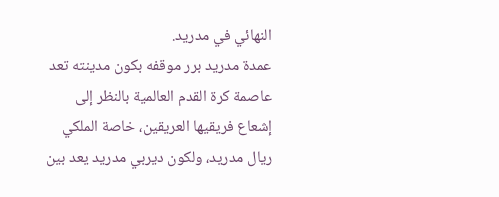النهائي في مدريد.
عمدة مدريد برر موقفه بكون مدينته تعد عاصمة كرة القدم العالمية بالنظر إلى إشعاع فريقيها العريقين، خاصة الملكي ريال مدريد، ولكون ديربي مدريد يعد بين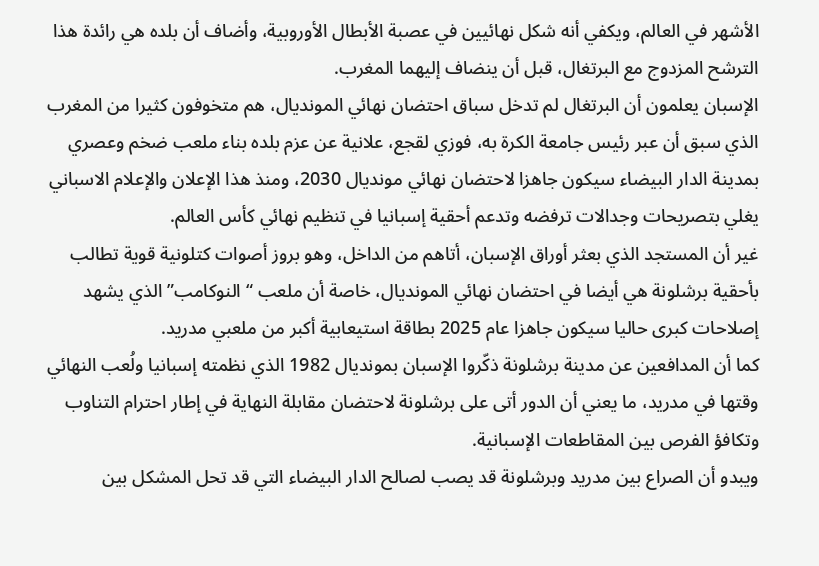الأشهر في العالم، ويكفي أنه شكل نهائيين في عصبة الأبطال الأوروبية، وأضاف أن بلده هي رائدة هذا الترشح المزدوج مع البرتغال، قبل أن ينضاف إليهما المغرب.
الإسبان يعلمون أن البرتغال لم تدخل سباق احتضان نهائي المونديال، هم متخوفون كثيرا من المغرب الذي سبق أن عبر رئيس جامعة الكرة به، فوزي لقجع، علانية عن عزم بلده بناء ملعب ضخم وعصري بمدينة الدار البيضاء سيكون جاهزا لاحتضان نهائي مونديال 2030، ومنذ هذا الإعلان والإعلام الاسباني يغلي بتصريحات وجدالات ترفضه وتدعم أحقية إسبانيا في تنظيم نهائي كأس العالم.
غير أن المستجد الذي بعثر أوراق الإسبان، أتاهم من الداخل، وهو بروز أصوات كتلونية قوية تطالب بأحقية برشلونة هي أيضا في احتضان نهائي المونديال، خاصة أن ملعب “النوكامب” الذي يشهد إصلاحات كبرى حاليا سيكون جاهزا عام 2025 بطاقة استيعابية أكبر من ملعبي مدريد.
كما أن المدافعين عن مدينة برشلونة ذكّروا الإسبان بمونديال 1982 الذي نظمته إسبانيا ولُعب النهائي وقتها في مدريد، ما يعني أن الدور أتى على برشلونة لاحتضان مقابلة النهاية في إطار احترام التناوب وتكافؤ الفرص بين المقاطعات الإسبانية.
ويبدو أن الصراع بين مدريد وبرشلونة قد يصب لصالح الدار البيضاء التي قد تحل المشكل بين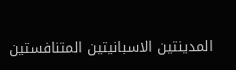المدينتين الاسبانيتين المتنافستين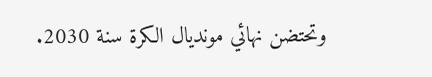وتحتضن نهائي مونديال الكرة سنة 2030.